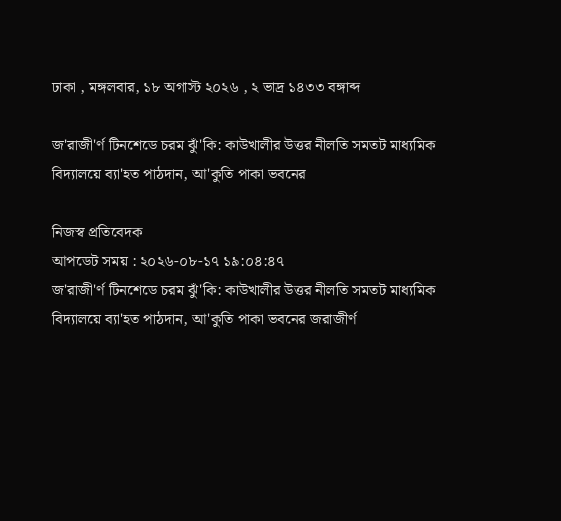ঢাকা , মঙ্গলবার, ১৮ অগাস্ট ২০২৬ , ২ ভাদ্র ১৪৩৩ বঙ্গাব্দ

জ'রাজী'র্ণ টিনশেডে চরম ঝুঁ'কি: কাউখালীর উত্তর নীলতি সমতট মাধ্যমিক বিদ্যালয়ে ব্যা'হত পাঠদান, আ'কুতি পাকা ভবনের

নিজস্ব প্রতিবেদক
আপডেট সময় : ২০২৬-০৮-১৭ ১৯:০৪:৪৭
জ'রাজী'র্ণ টিনশেডে চরম ঝুঁ'কি: কাউখালীর উত্তর নীলতি সমতট মাধ্যমিক বিদ্যালয়ে ব্যা'হত পাঠদান, আ'কুতি পাকা ভবনের জরাজীর্ণ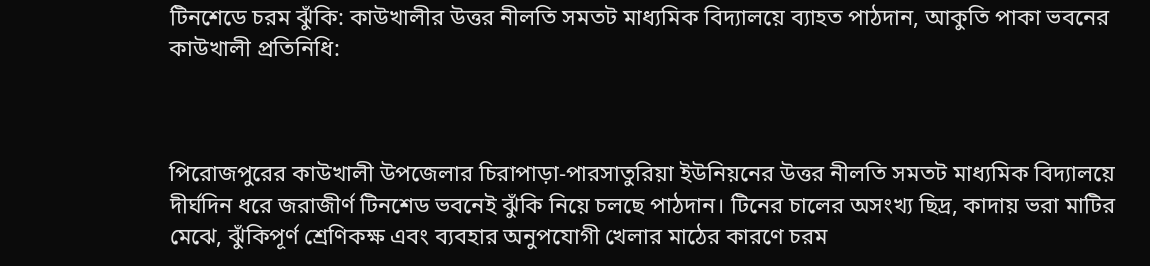টিনশেডে চরম ঝুঁকি: কাউখালীর উত্তর নীলতি সমতট মাধ্যমিক বিদ্যালয়ে ব্যাহত পাঠদান, আকুতি পাকা ভবনের
কাউখালী প্রতিনিধি:



পিরোজপুরের কাউখালী উপজেলার চিরাপাড়া-পারসাতুরিয়া ইউনিয়নের উত্তর নীলতি সমতট মাধ্যমিক বিদ্যালয়ে দীর্ঘদিন ধরে জরাজীর্ণ টিনশেড ভবনেই ঝুঁকি নিয়ে চলছে পাঠদান। টিনের চালের অসংখ্য ছিদ্র, কাদায় ভরা মাটির মেঝে, ঝুঁকিপূর্ণ শ্রেণিকক্ষ এবং ব্যবহার অনুপযোগী খেলার মাঠের কারণে চরম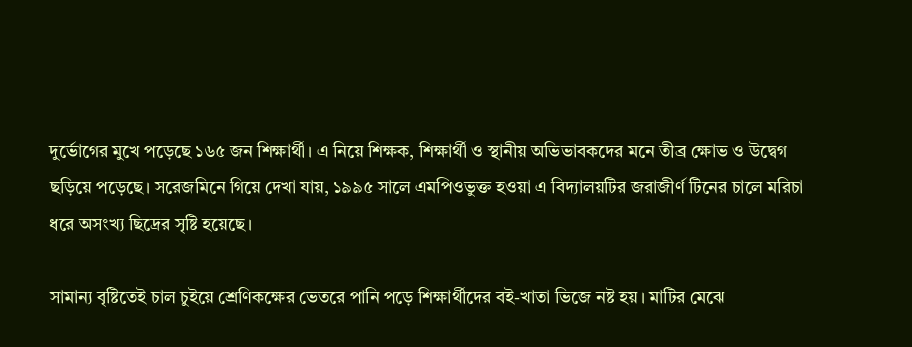দুর্ভোগের মুখে পড়েছে ১৬৫ জন শিক্ষার্থী। এ নিয়ে শিক্ষক, শিক্ষার্থী ও স্থানীয় অভিভাবকদের মনে তীব্র ক্ষোভ ও উদ্বেগ ছড়িয়ে পড়েছে। সরেজমিনে গিয়ে দেখা যায়, ১৯৯৫ সালে এমপিওভুক্ত হওয়া এ বিদ্যালয়টির জরাজীর্ণ টিনের চালে মরিচা ধরে অসংখ্য ছিদ্রের সৃষ্টি হয়েছে।

সামান্য বৃষ্টিতেই চাল চুইয়ে শ্রেণিকক্ষের ভেতরে পানি পড়ে শিক্ষার্থীদের বই-খাতা ভিজে নষ্ট হয়। মাটির মেঝে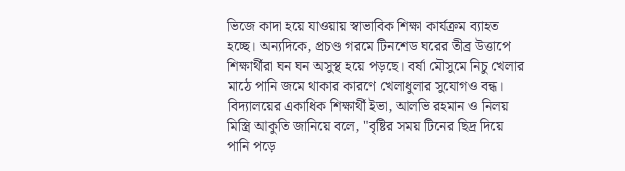ভিজে কাদা হয়ে যাওয়ায় স্বাভাবিক শিক্ষা কার্যক্রম ব্যাহত হচ্ছে। অন্যদিকে, প্রচণ্ড গরমে টিনশেড ঘরের তীব্র উত্তাপে শিক্ষার্থীরা ঘন ঘন অসুস্থ হয়ে পড়ছে। বর্ষা মৌসুমে নিচু খেলার মাঠে পানি জমে থাকার কারণে খেলাধুলার সুযোগও বন্ধ। বিদ্যালয়ের একাধিক শিক্ষার্থী ইভা, আলভি রহমান ও নিলয় মিস্ত্রি আকুতি জানিয়ে বলে, "বৃষ্টির সময় টিনের ছিদ্র দিয়ে পানি পড়ে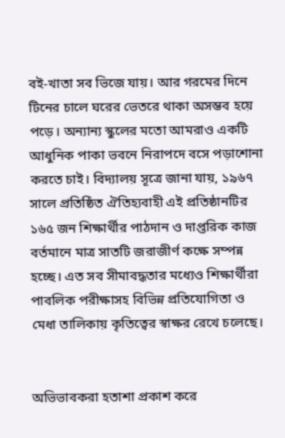বই-খাতা সব ভিজে যায়। আর গরমের দিনে টিনের চালে ঘরের ভেতরে থাকা অসম্ভব হয়ে পড়ে। অন্যান্য স্কুলের মতো আমরাও একটি আধুনিক পাকা ভবনে নিরাপদে বসে পড়াশোনা করতে চাই। বিদ্যালয় সূত্রে জানা যায়, ১৯৬৭ সালে প্রতিষ্ঠিত ঐতিহ্যবাহী এই প্রতিষ্ঠানটির ১৬৫ জন শিক্ষার্থীর পাঠদান ও দাপ্তরিক কাজ বর্তমানে মাত্র সাতটি জরাজীর্ণ কক্ষে সম্পন্ন হচ্ছে। এত সব সীমাবদ্ধতার মধ্যেও শিক্ষার্থীরা পাবলিক পরীক্ষাসহ বিভিন্ন প্রতিযোগিতা ও মেধা তালিকায় কৃতিত্বের স্বাক্ষর রেখে চলেছে।


অভিভাবকরা হতাশা প্রকাশ করে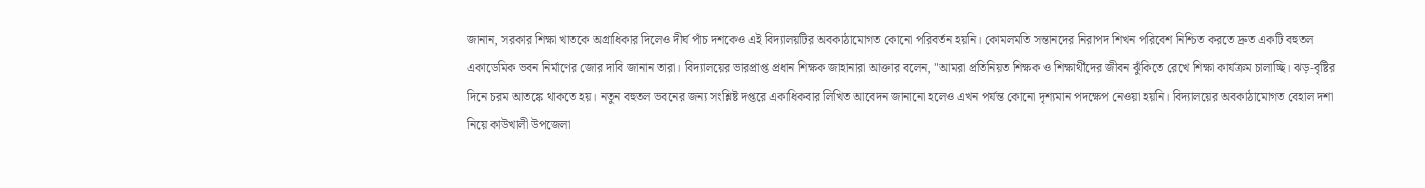জানান, সরকার শিক্ষা খাতকে অগ্রাধিকার দিলেও দীর্ঘ পাঁচ দশকেও এই বিদ্যালয়টির অবকাঠামোগত কোনো পরিবর্তন হয়নি। কোমলমতি সন্তানদের নিরাপদ শিখন পরিবেশ নিশ্চিত করতে দ্রুত একটি বহুতল একাডেমিক ভবন নির্মাণের জোর দাবি জানান তারা। বিদ্যালয়ের ভারপ্রাপ্ত প্রধান শিক্ষক জাহানারা আক্তার বলেন, "আমরা প্রতিনিয়ত শিক্ষক ও শিক্ষার্থীদের জীবন ঝুঁকিতে রেখে শিক্ষা কার্যক্রম চালাচ্ছি। ঝড়-বৃষ্টির দিনে চরম আতঙ্কে থাকতে হয়। নতুন বহুতল ভবনের জন্য সংশ্লিষ্ট দপ্তরে একাধিকবার লিখিত আবেদন জানানো হলেও এখন পর্যন্ত কোনো দৃশ্যমান পদক্ষেপ নেওয়া হয়নি। বিদ্যালয়ের অবকাঠামোগত বেহাল দশা নিয়ে কাউখালী উপজেলা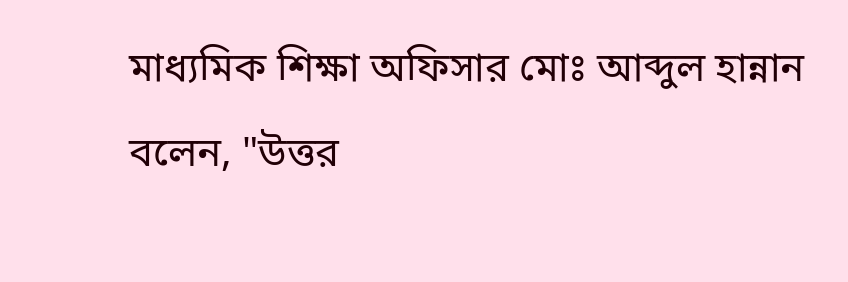মাধ্যমিক শিক্ষা অফিসার মোঃ আব্দুল হান্নান বলেন, "উত্তর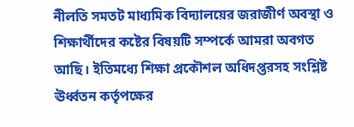নীলতি সমতট মাধ্যমিক বিদ্যালয়ের জরাজীর্ণ অবস্থা ও শিক্ষার্থীদের কষ্টের বিষয়টি সম্পর্কে আমরা অবগত আছি। ইতিমধ্যে শিক্ষা প্রকৌশল অধিদপ্তরসহ সংশ্লিষ্ট ঊর্ধ্বতন কর্তৃপক্ষের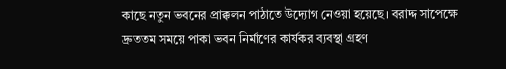কাছে নতুন ভবনের প্রাক্কলন পাঠাতে উদ্যোগ নেওয়া হয়েছে। বরাদ্দ সাপেক্ষে দ্রুততম সময়ে পাকা ভবন নির্মাণের কার্যকর ব্যবস্থা গ্রহণ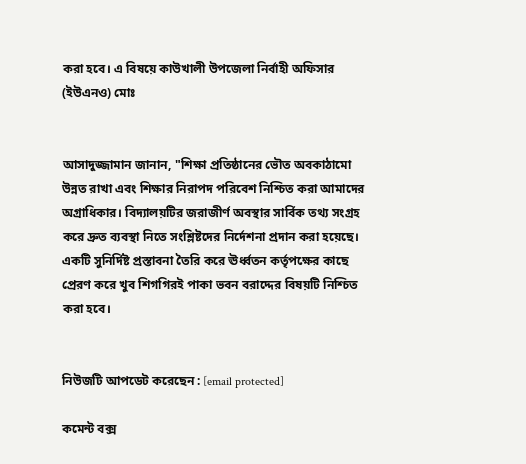করা হবে। এ বিষয়ে কাউখালী উপজেলা নির্বাহী অফিসার (ইউএনও) মোঃ


আসাদুজ্জামান জানান, "শিক্ষা প্রতিষ্ঠানের ভৌত অবকাঠামো উন্নত রাখা এবং শিক্ষার নিরাপদ পরিবেশ নিশ্চিত করা আমাদের অগ্রাধিকার। বিদ্যালয়টির জরাজীর্ণ অবস্থার সার্বিক তথ্য সংগ্রহ করে দ্রুত ব্যবস্থা নিতে সংশ্লিষ্টদের নির্দেশনা প্রদান করা হয়েছে। একটি সুনির্দিষ্ট প্রস্তাবনা তৈরি করে ঊর্ধ্বতন কর্তৃপক্ষের কাছে প্রেরণ করে খুব শিগগিরই পাকা ভবন বরাদ্দের বিষয়টি নিশ্চিত করা হবে।


নিউজটি আপডেট করেছেন : [email protected]

কমেন্ট বক্স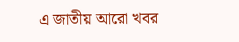এ জাতীয় আরো খবর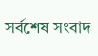সর্বশেষ সংবাদ